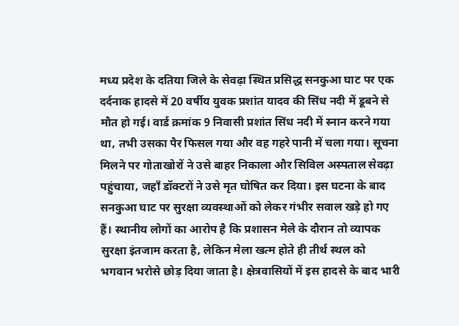मध्य प्रदेश के दतिया जिले के सेवढ़ा स्थित प्रसिद्ध सनकुआ घाट पर एक दर्दनाक हादसे में 20 वर्षीय युवक प्रशांत यादव की सिंध नदी में डूबने से मौत हो गई। वार्ड क्रमांक 9 निवासी प्रशांत सिंध नदी में स्नान करने गया था, तभी उसका पैर फिसल गया और वह गहरे पानी में चला गया। सूचना मिलने पर गोताखोरों ने उसे बाहर निकाला और सिविल अस्पताल सेवढ़ा पहुंचाया, जहाँ डॉक्टरों ने उसे मृत घोषित कर दिया। इस घटना के बाद सनकुआ घाट पर सुरक्षा व्यवस्थाओं को लेकर गंभीर सवाल खड़े हो गए हैं। स्थानीय लोगों का आरोप है कि प्रशासन मेले के दौरान तो व्यापक सुरक्षा इंतजाम करता है, लेकिन मेला खत्म होते ही तीर्थ स्थल को भगवान भरोसे छोड़ दिया जाता है। क्षेत्रवासियों में इस हादसे के बाद भारी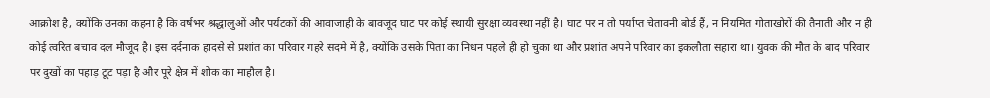आक्रोश है, क्योंकि उनका कहना है कि वर्षभर श्रद्धालुओं और पर्यटकों की आवाजाही के बावजूद घाट पर कोई स्थायी सुरक्षा व्यवस्था नहीं है। घाट पर न तो पर्याप्त चेतावनी बोर्ड हैं, न नियमित गोताखोरों की तैनाती और न ही कोई त्वरित बचाव दल मौजूद है। इस दर्दनाक हादसे से प्रशांत का परिवार गहरे सदमे में है, क्योंकि उसके पिता का निधन पहले ही हो चुका था और प्रशांत अपने परिवार का इकलौता सहारा था। युवक की मौत के बाद परिवार पर दुखों का पहाड़ टूट पड़ा है और पूरे क्षेत्र में शोक का माहौल है।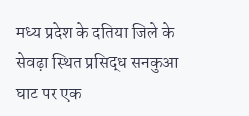मध्य प्रदेश के दतिया जिले के सेवढ़ा स्थित प्रसिद्ध सनकुआ घाट पर एक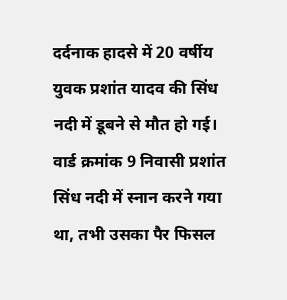दर्दनाक हादसे में 20 वर्षीय युवक प्रशांत यादव की सिंध नदी में डूबने से मौत हो गई। वार्ड क्रमांक 9 निवासी प्रशांत सिंध नदी में स्नान करने गया था, तभी उसका पैर फिसल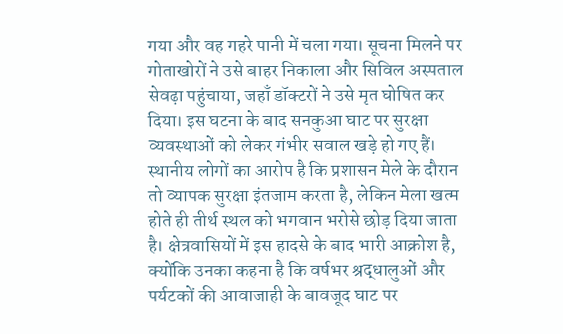गया और वह गहरे पानी में चला गया। सूचना मिलने पर गोताखोरों ने उसे बाहर निकाला और सिविल अस्पताल सेवढ़ा पहुंचाया, जहाँ डॉक्टरों ने उसे मृत घोषित कर दिया। इस घटना के बाद सनकुआ घाट पर सुरक्षा व्यवस्थाओं को लेकर गंभीर सवाल खड़े हो गए हैं। स्थानीय लोगों का आरोप है कि प्रशासन मेले के दौरान तो व्यापक सुरक्षा इंतजाम करता है, लेकिन मेला खत्म होते ही तीर्थ स्थल को भगवान भरोसे छोड़ दिया जाता है। क्षेत्रवासियों में इस हादसे के बाद भारी आक्रोश है, क्योंकि उनका कहना है कि वर्षभर श्रद्धालुओं और पर्यटकों की आवाजाही के बावजूद घाट पर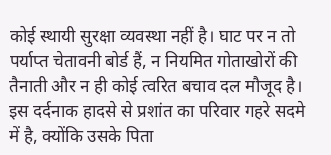कोई स्थायी सुरक्षा व्यवस्था नहीं है। घाट पर न तो पर्याप्त चेतावनी बोर्ड हैं, न नियमित गोताखोरों की तैनाती और न ही कोई त्वरित बचाव दल मौजूद है। इस दर्दनाक हादसे से प्रशांत का परिवार गहरे सदमे में है, क्योंकि उसके पिता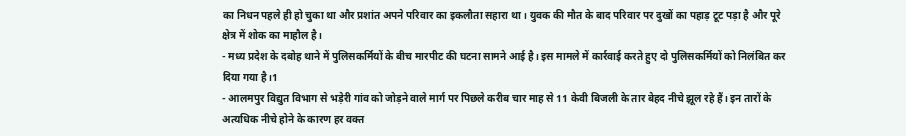का निधन पहले ही हो चुका था और प्रशांत अपने परिवार का इकलौता सहारा था। युवक की मौत के बाद परिवार पर दुखों का पहाड़ टूट पड़ा है और पूरे क्षेत्र में शोक का माहौल है।
- मध्य प्रदेश के दबोह थाने में पुलिसकर्मियों के बीच मारपीट की घटना सामने आई है। इस मामले में कार्रवाई करते हुए दो पुलिसकर्मियों को निलंबित कर दिया गया है।1
- आलमपुर विद्युत विभाग से भड़ेरी गांव को जोड़ने वाले मार्ग पर पिछले करीब चार माह से 11 केवी बिजली के तार बेहद नीचे झूल रहे हैं। इन तारों के अत्यधिक नीचे होने के कारण हर वक्त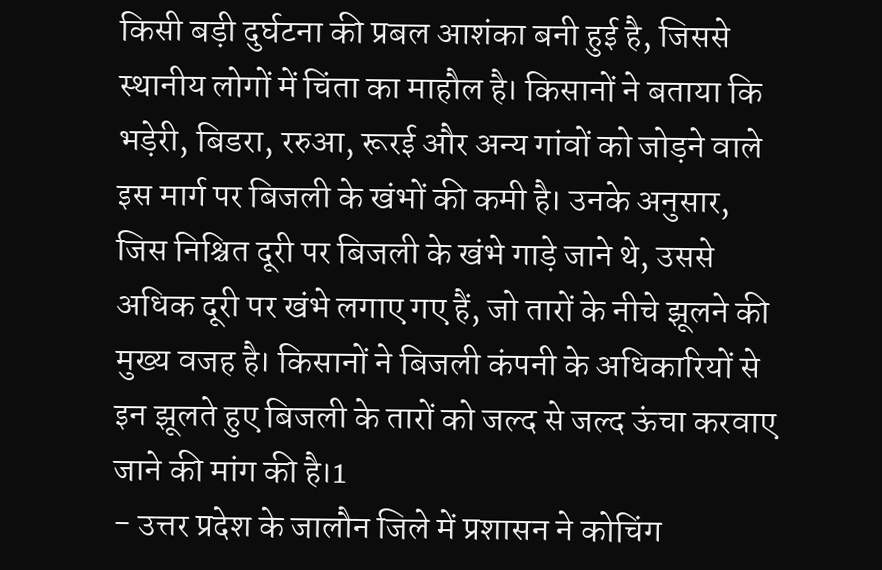किसी बड़ी दुर्घटना की प्रबल आशंका बनी हुई है, जिससे स्थानीय लोगों में चिंता का माहौल है। किसानों ने बताया कि भड़ेरी, बिडरा, ररुआ, रूरई और अन्य गांवों को जोड़ने वाले इस मार्ग पर बिजली के खंभों की कमी है। उनके अनुसार, जिस निश्चित दूरी पर बिजली के खंभे गाड़े जाने थे, उससे अधिक दूरी पर खंभे लगाए गए हैं, जो तारों के नीचे झूलने की मुख्य वजह है। किसानों ने बिजली कंपनी के अधिकारियों से इन झूलते हुए बिजली के तारों को जल्द से जल्द ऊंचा करवाए जाने की मांग की है।1
- उत्तर प्रदेश के जालौन जिले में प्रशासन ने कोचिंग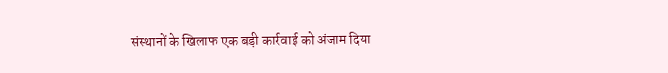संस्थानों के खिलाफ एक बड़ी कार्रवाई को अंजाम दिया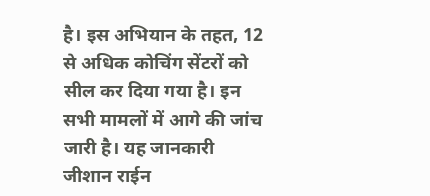है। इस अभियान के तहत, 12 से अधिक कोचिंग सेंटरों को सील कर दिया गया है। इन सभी मामलों में आगे की जांच जारी है। यह जानकारी जीशान राईन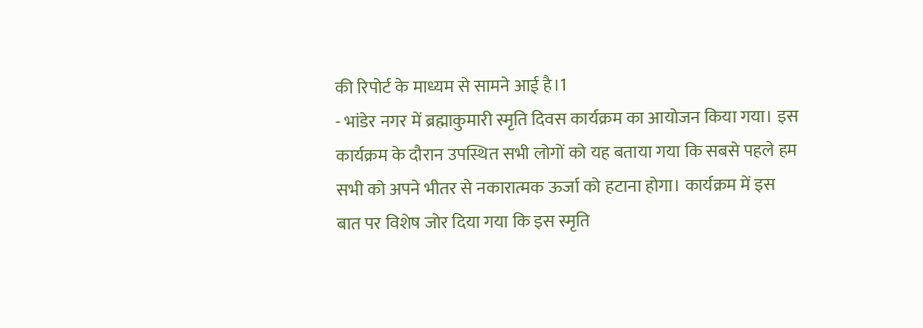की रिपोर्ट के माध्यम से सामने आई है।1
- भांडेर नगर में ब्रह्माकुमारी स्मृति दिवस कार्यक्रम का आयोजन किया गया। इस कार्यक्रम के दौरान उपस्थित सभी लोगों को यह बताया गया कि सबसे पहले हम सभी को अपने भीतर से नकारात्मक ऊर्जा को हटाना होगा। कार्यक्रम में इस बात पर विशेष जोर दिया गया कि इस स्मृति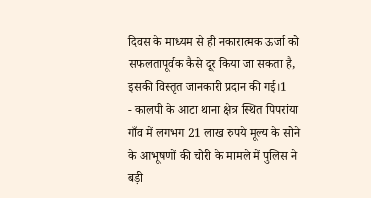दिवस के माध्यम से ही नकारात्मक ऊर्जा को सफलतापूर्वक कैसे दूर किया जा सकता है, इसकी विस्तृत जानकारी प्रदान की गई।1
- कालपी के आटा थाना क्षेत्र स्थित पिपरांया गाँव में लगभग 21 लाख रुपये मूल्य के सोने के आभूषणों की चोरी के मामले में पुलिस ने बड़ी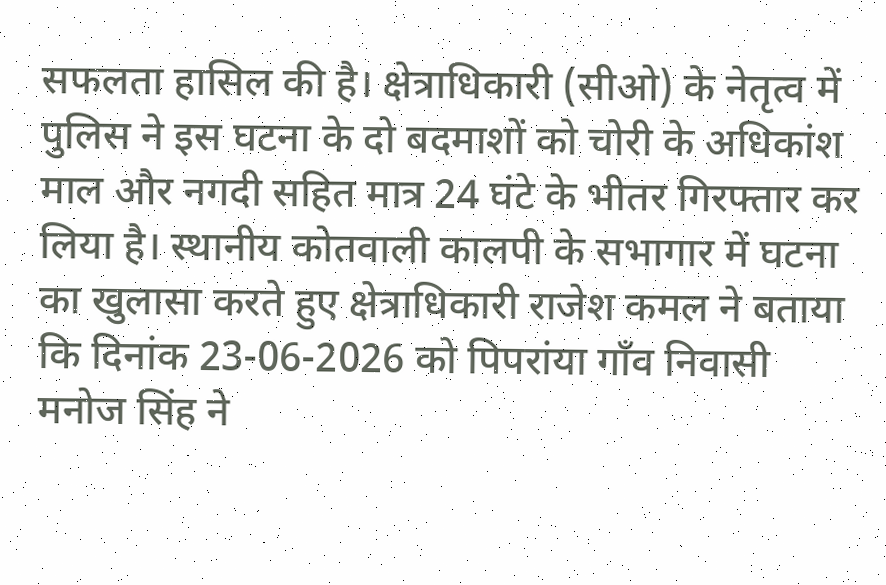सफलता हासिल की है। क्षेत्राधिकारी (सीओ) के नेतृत्व में पुलिस ने इस घटना के दो बदमाशों को चोरी के अधिकांश माल और नगदी सहित मात्र 24 घंटे के भीतर गिरफ्तार कर लिया है। स्थानीय कोतवाली कालपी के सभागार में घटना का खुलासा करते हुए क्षेत्राधिकारी राजेश कमल ने बताया कि दिनांक 23-06-2026 को पिपरांया गाँव निवासी मनोज सिंह ने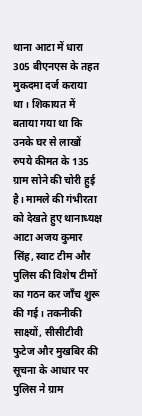थाना आटा में धारा 305 बीएनएस के तहत मुकदमा दर्ज कराया था। शिकायत में बताया गया था कि उनके घर से लाखों रुपये कीमत के 135 ग्राम सोने की चोरी हुई है। मामले की गंभीरता को देखते हुए थानाध्यक्ष आटा अजय कुमार सिंह, स्वाट टीम और पुलिस की विशेष टीमों का गठन कर जाँच शुरू की गई। तकनीकी साक्ष्यों, सीसीटीवी फुटेज और मुखबिर की सूचना के आधार पर पुलिस ने ग्राम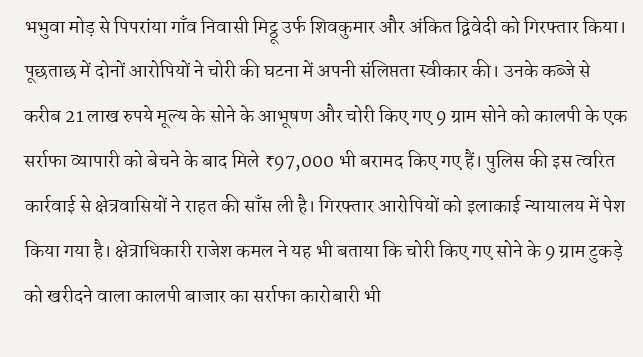भभुवा मोड़ से पिपरांया गाँव निवासी मिट्ठू उर्फ शिवकुमार और अंकित द्विवेदी को गिरफ्तार किया। पूछताछ में दोनों आरोपियों ने चोरी की घटना में अपनी संलिप्तता स्वीकार की। उनके कब्जे से करीब 21 लाख रुपये मूल्य के सोने के आभूषण और चोरी किए गए 9 ग्राम सोने को कालपी के एक सर्राफा व्यापारी को बेचने के बाद मिले ₹97,000 भी बरामद किए गए हैं। पुलिस की इस त्वरित कार्रवाई से क्षेत्रवासियों ने राहत की साँस ली है। गिरफ्तार आरोपियों को इलाकाई न्यायालय में पेश किया गया है। क्षेत्राधिकारी राजेश कमल ने यह भी बताया कि चोरी किए गए सोने के 9 ग्राम टुकड़े को खरीदने वाला कालपी बाजार का सर्राफा कारोबारी भी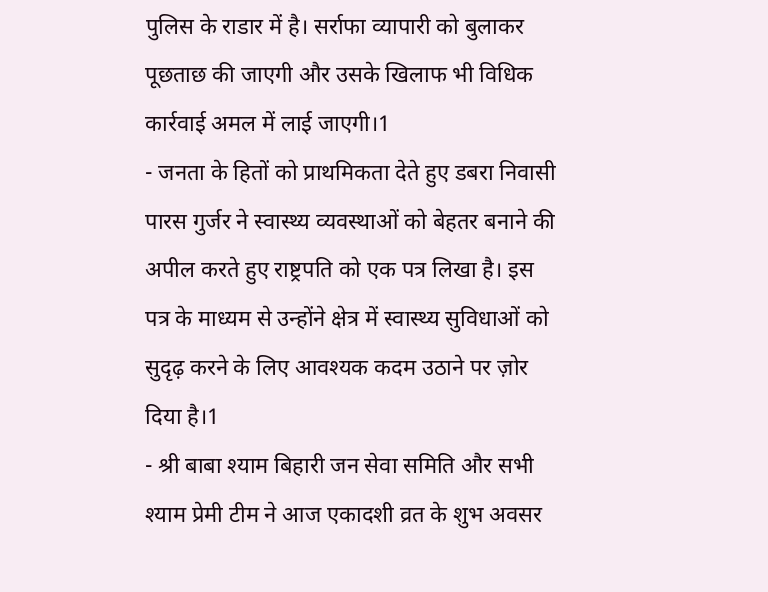पुलिस के राडार में है। सर्राफा व्यापारी को बुलाकर पूछताछ की जाएगी और उसके खिलाफ भी विधिक कार्रवाई अमल में लाई जाएगी।1
- जनता के हितों को प्राथमिकता देते हुए डबरा निवासी पारस गुर्जर ने स्वास्थ्य व्यवस्थाओं को बेहतर बनाने की अपील करते हुए राष्ट्रपति को एक पत्र लिखा है। इस पत्र के माध्यम से उन्होंने क्षेत्र में स्वास्थ्य सुविधाओं को सुदृढ़ करने के लिए आवश्यक कदम उठाने पर ज़ोर दिया है।1
- श्री बाबा श्याम बिहारी जन सेवा समिति और सभी श्याम प्रेमी टीम ने आज एकादशी व्रत के शुभ अवसर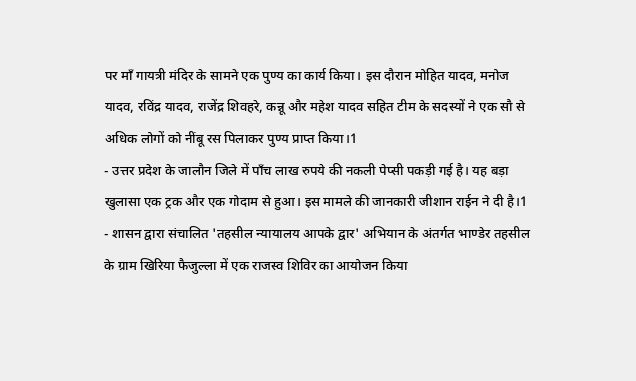पर माँ गायत्री मंदिर के सामने एक पुण्य का कार्य किया। इस दौरान मोहित यादव, मनोज यादव, रविंद्र यादव, राजेंद्र शिवहरे, कन्नू और महेश यादव सहित टीम के सदस्यों ने एक सौ से अधिक लोगों को नींबू रस पिलाकर पुण्य प्राप्त किया।1
- उत्तर प्रदेश के जालौन जिले में पाँच लाख रुपये की नकली पेप्सी पकड़ी गई है। यह बड़ा खुलासा एक ट्रक और एक गोदाम से हुआ। इस मामले की जानकारी जीशान राईन ने दी है।1
- शासन द्वारा संचालित 'तहसील न्यायालय आपके द्वार' अभियान के अंतर्गत भाण्डेर तहसील के ग्राम खिरिया फैजुल्ला में एक राजस्व शिविर का आयोजन किया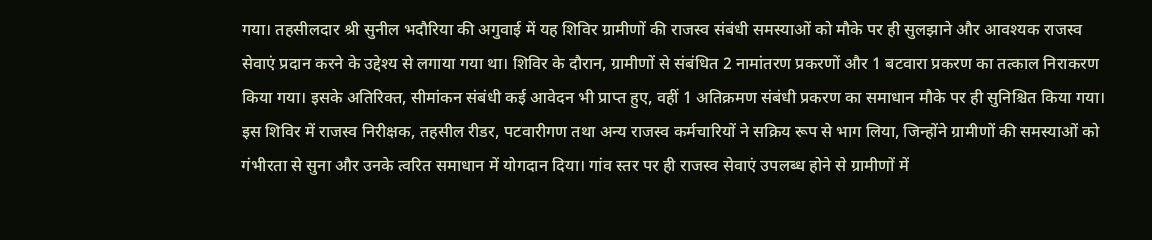गया। तहसीलदार श्री सुनील भदौरिया की अगुवाई में यह शिविर ग्रामीणों की राजस्व संबंधी समस्याओं को मौके पर ही सुलझाने और आवश्यक राजस्व सेवाएं प्रदान करने के उद्देश्य से लगाया गया था। शिविर के दौरान, ग्रामीणों से संबंधित 2 नामांतरण प्रकरणों और 1 बटवारा प्रकरण का तत्काल निराकरण किया गया। इसके अतिरिक्त, सीमांकन संबंधी कई आवेदन भी प्राप्त हुए, वहीं 1 अतिक्रमण संबंधी प्रकरण का समाधान मौके पर ही सुनिश्चित किया गया। इस शिविर में राजस्व निरीक्षक, तहसील रीडर, पटवारीगण तथा अन्य राजस्व कर्मचारियों ने सक्रिय रूप से भाग लिया, जिन्होंने ग्रामीणों की समस्याओं को गंभीरता से सुना और उनके त्वरित समाधान में योगदान दिया। गांव स्तर पर ही राजस्व सेवाएं उपलब्ध होने से ग्रामीणों में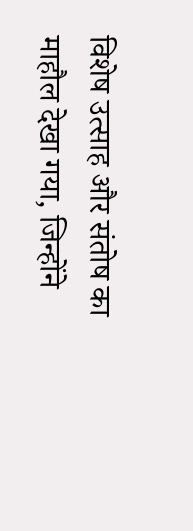विशेष उत्साह और संतोष का माहौल देखा गया, जिन्होंने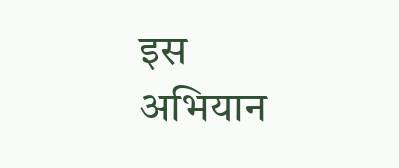इस अभियान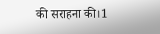की सराहना की।1